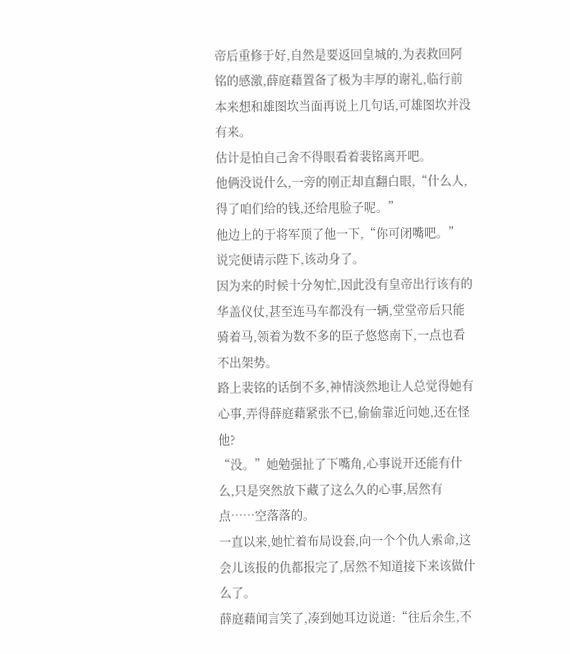帝后重修于好,自然是要返回皇城的,为表救回阿铭的感激,薛庭藉置备了极为丰厚的谢礼,临行前本来想和雄图坎当面再说上几句话,可雄图坎并没有来。
估计是怕自己舍不得眼看着裴铭离开吧。
他俩没说什么,一旁的刚正却直翻白眼,“什么人,得了咱们给的钱,还给甩脸子呢。”
他边上的于将军顶了他一下,“你可闭嘴吧。”
说完便请示陛下,该动身了。
因为来的时候十分匆忙,因此没有皇帝出行该有的华盖仪仗,甚至连马车都没有一辆,堂堂帝后只能骑着马,领着为数不多的臣子悠悠南下,一点也看不出架势。
路上裴铭的话倒不多,神情淡然地让人总觉得她有心事,弄得薛庭藉紧张不已,偷偷靠近问她,还在怪他?
“没。”她勉强扯了下嘴角,心事说开还能有什么,只是突然放下藏了这么久的心事,居然有点……空落落的。
一直以来,她忙着布局设套,向一个个仇人索命,这会儿该报的仇都报完了,居然不知道接下来该做什么了。
薛庭藉闻言笑了,凑到她耳边说道:“往后余生,不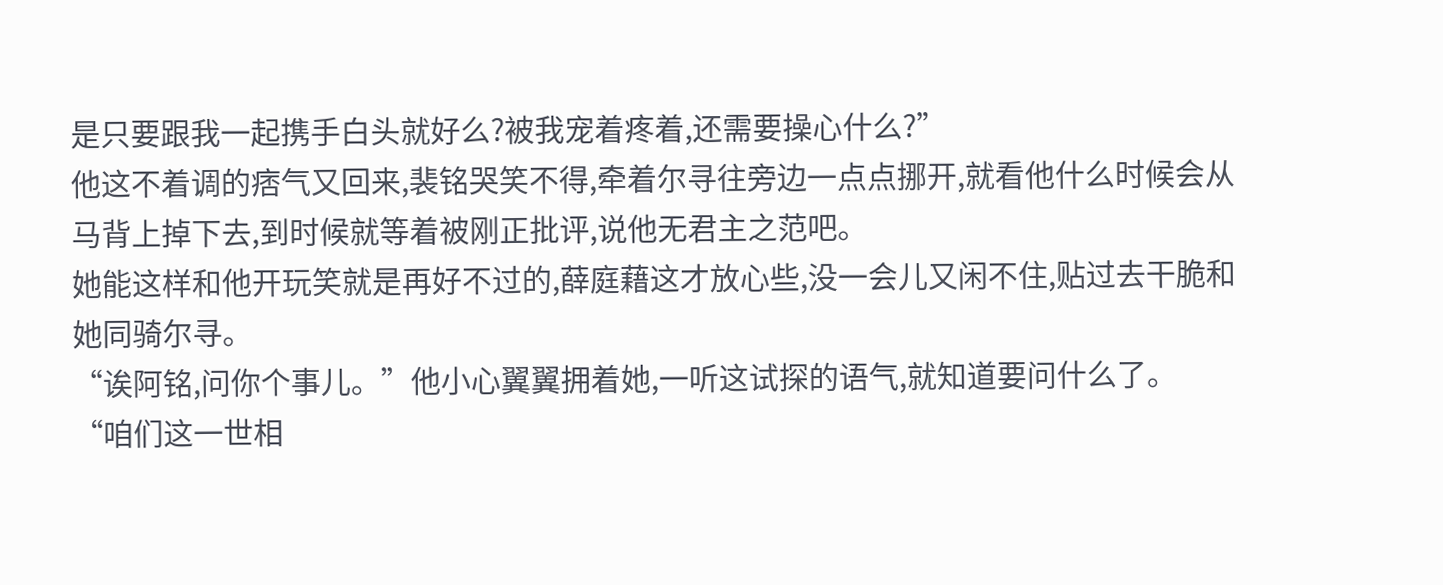是只要跟我一起携手白头就好么?被我宠着疼着,还需要操心什么?”
他这不着调的痞气又回来,裴铭哭笑不得,牵着尔寻往旁边一点点挪开,就看他什么时候会从马背上掉下去,到时候就等着被刚正批评,说他无君主之范吧。
她能这样和他开玩笑就是再好不过的,薛庭藉这才放心些,没一会儿又闲不住,贴过去干脆和她同骑尔寻。
“诶阿铭,问你个事儿。”他小心翼翼拥着她,一听这试探的语气,就知道要问什么了。
“咱们这一世相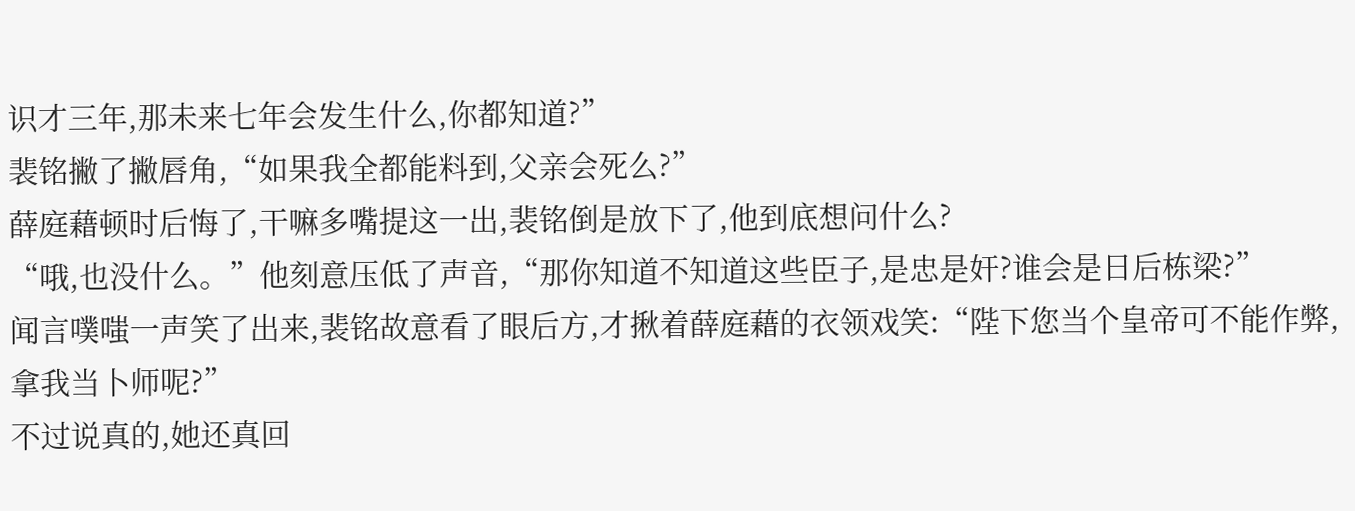识才三年,那未来七年会发生什么,你都知道?”
裴铭撇了撇唇角,“如果我全都能料到,父亲会死么?”
薛庭藉顿时后悔了,干嘛多嘴提这一出,裴铭倒是放下了,他到底想问什么?
“哦,也没什么。”他刻意压低了声音,“那你知道不知道这些臣子,是忠是奸?谁会是日后栋梁?”
闻言噗嗤一声笑了出来,裴铭故意看了眼后方,才揪着薛庭藉的衣领戏笑:“陛下您当个皇帝可不能作弊,拿我当卜师呢?”
不过说真的,她还真回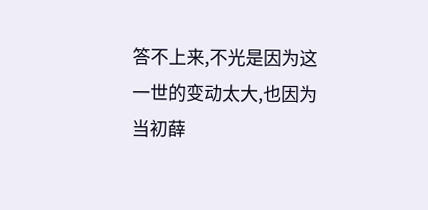答不上来,不光是因为这一世的变动太大,也因为当初薛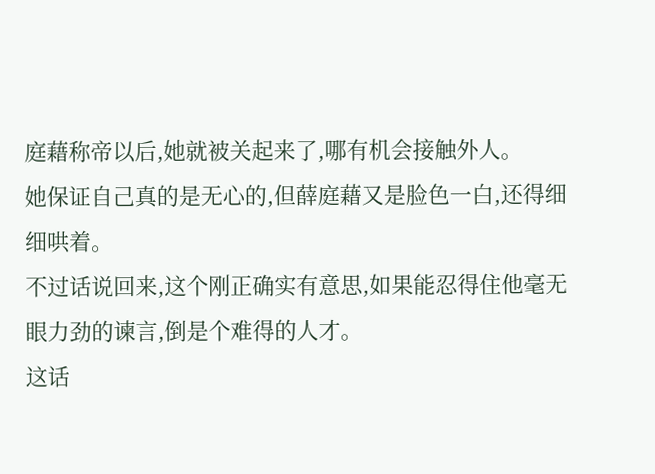庭藉称帝以后,她就被关起来了,哪有机会接触外人。
她保证自己真的是无心的,但薛庭藉又是脸色一白,还得细细哄着。
不过话说回来,这个刚正确实有意思,如果能忍得住他毫无眼力劲的谏言,倒是个难得的人才。
这话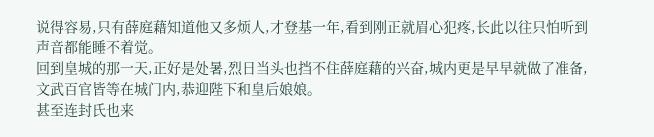说得容易,只有薛庭藉知道他又多烦人,才登基一年,看到刚正就眉心犯疼,长此以往只怕听到声音都能睡不着觉。
回到皇城的那一天,正好是处暑,烈日当头也挡不住薛庭藉的兴奋,城内更是早早就做了准备,文武百官皆等在城门内,恭迎陛下和皇后娘娘。
甚至连封氏也来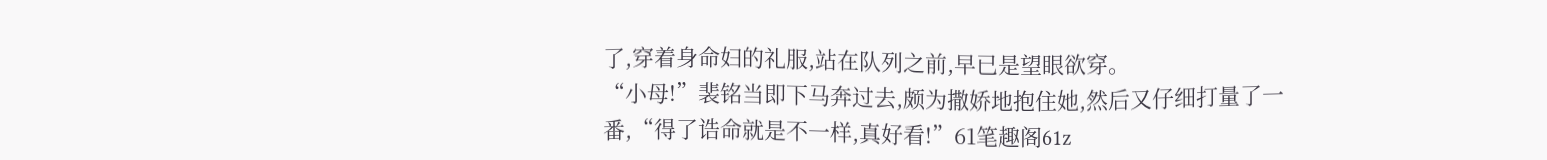了,穿着身命妇的礼服,站在队列之前,早已是望眼欲穿。
“小母!”裴铭当即下马奔过去,颇为撒娇地抱住她,然后又仔细打量了一番,“得了诰命就是不一样,真好看!”61笔趣阁61z